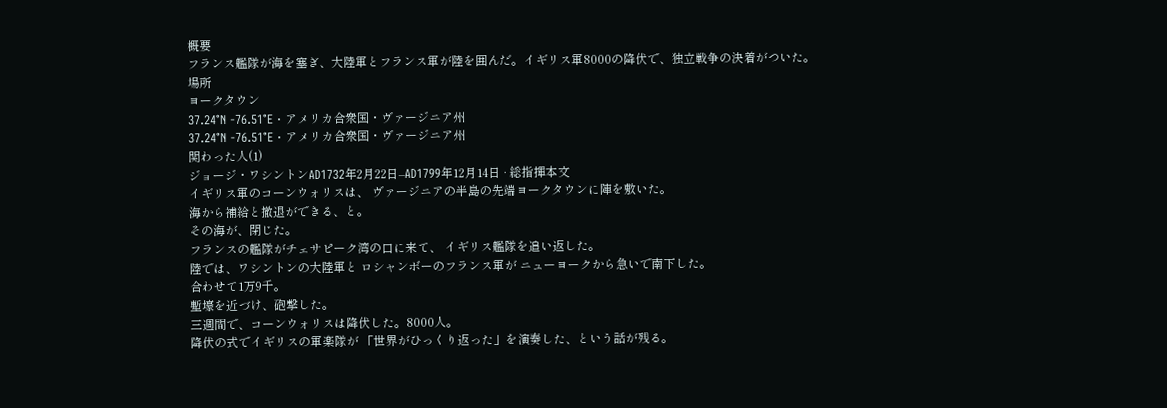概要
フランス艦隊が海を塞ぎ、大陸軍とフランス軍が陸を囲んだ。イギリス軍8000の降伏で、独立戦争の決着がついた。
場所
ヨークタウン
37.24°N -76.51°E · アメリカ合衆国・ヴァージニア州
37.24°N -76.51°E · アメリカ合衆国・ヴァージニア州
関わった人(1)
ジョージ・ワシントンAD1732年2月22日–AD1799年12月14日 · 総指揮本文
イギリス軍のコーンウォリスは、 ヴァージニアの半島の先端ヨークタウンに陣を敷いた。
海から補給と撤退ができる、と。
その海が、閉じた。
フランスの艦隊がチェサピーク湾の口に来て、 イギリス艦隊を追い返した。
陸では、ワシントンの大陸軍と ロシャンボーのフランス軍が ニューヨークから急いで南下した。
合わせて1万9千。
塹壕を近づけ、砲撃した。
三週間で、コーンウォリスは降伏した。8000人。
降伏の式でイギリスの軍楽隊が 「世界がひっくり返った」を演奏した、という話が残る。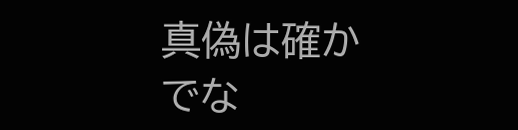真偽は確かでな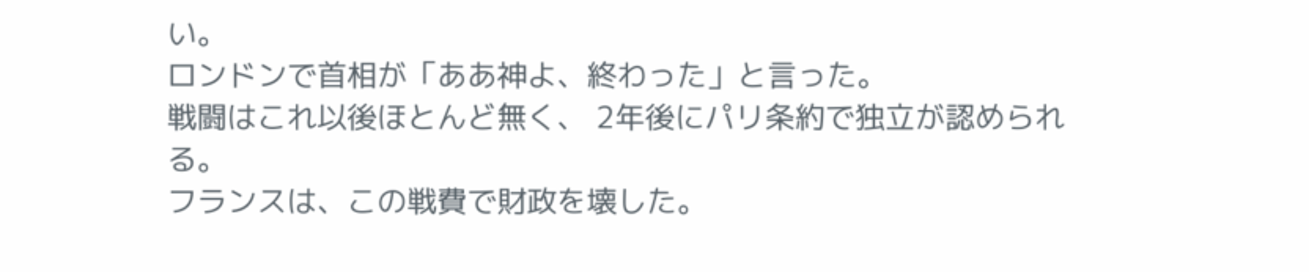い。
ロンドンで首相が「ああ神よ、終わった」と言った。
戦闘はこれ以後ほとんど無く、 2年後にパリ条約で独立が認められる。
フランスは、この戦費で財政を壊した。